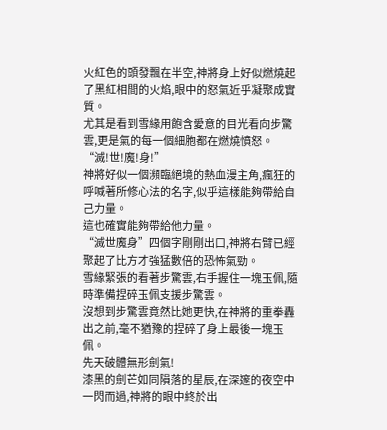火紅色的頭發飄在半空,神將身上好似燃燒起了黑紅相間的火焰,眼中的怒氣近乎凝聚成實質。
尤其是看到雪緣用飽含愛意的目光看向步驚雲,更是氣的每一個細胞都在燃燒憤怒。
“滅!世!魔!身!”
神將好似一個瀕臨絕境的熱血漫主角,瘋狂的呼喊著所修心法的名字,似乎這樣能夠帶給自己力量。
這也確實能夠帶給他力量。
“滅世魔身”四個字剛剛出口,神將右臂已經聚起了比方才強猛數倍的恐怖氣勁。
雪緣緊張的看著步驚雲,右手握住一塊玉佩,隨時準備捏碎玉佩支援步驚雲。
沒想到步驚雲竟然比她更快,在神將的重拳轟出之前,毫不猶豫的捏碎了身上最後一塊玉佩。
先天破體無形劍氣!
漆黑的劍芒如同隕落的星辰,在深邃的夜空中一閃而過,神將的眼中終於出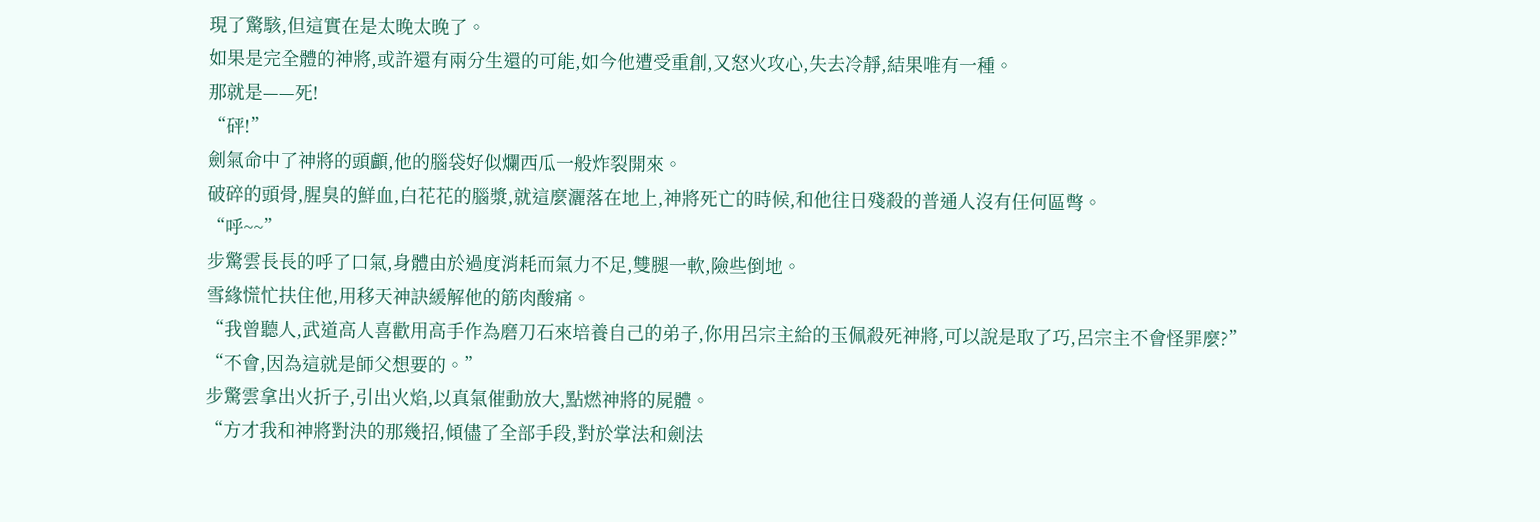現了驚駭,但這實在是太晚太晚了。
如果是完全體的神將,或許還有兩分生還的可能,如今他遭受重創,又怒火攻心,失去冷靜,結果唯有一種。
那就是——死!
“砰!”
劍氣命中了神將的頭顱,他的腦袋好似爛西瓜一般炸裂開來。
破碎的頭骨,腥臭的鮮血,白花花的腦漿,就這麼灑落在地上,神將死亡的時候,和他往日殘殺的普通人沒有任何區彆。
“呼~~”
步驚雲長長的呼了口氣,身體由於過度消耗而氣力不足,雙腿一軟,險些倒地。
雪緣慌忙扶住他,用移天神訣緩解他的筋肉酸痛。
“我曾聽人,武道高人喜歡用高手作為磨刀石來培養自己的弟子,你用呂宗主給的玉佩殺死神將,可以說是取了巧,呂宗主不會怪罪麼?”
“不會,因為這就是師父想要的。”
步驚雲拿出火折子,引出火焰,以真氣催動放大,點燃神將的屍體。
“方才我和神將對決的那幾招,傾儘了全部手段,對於掌法和劍法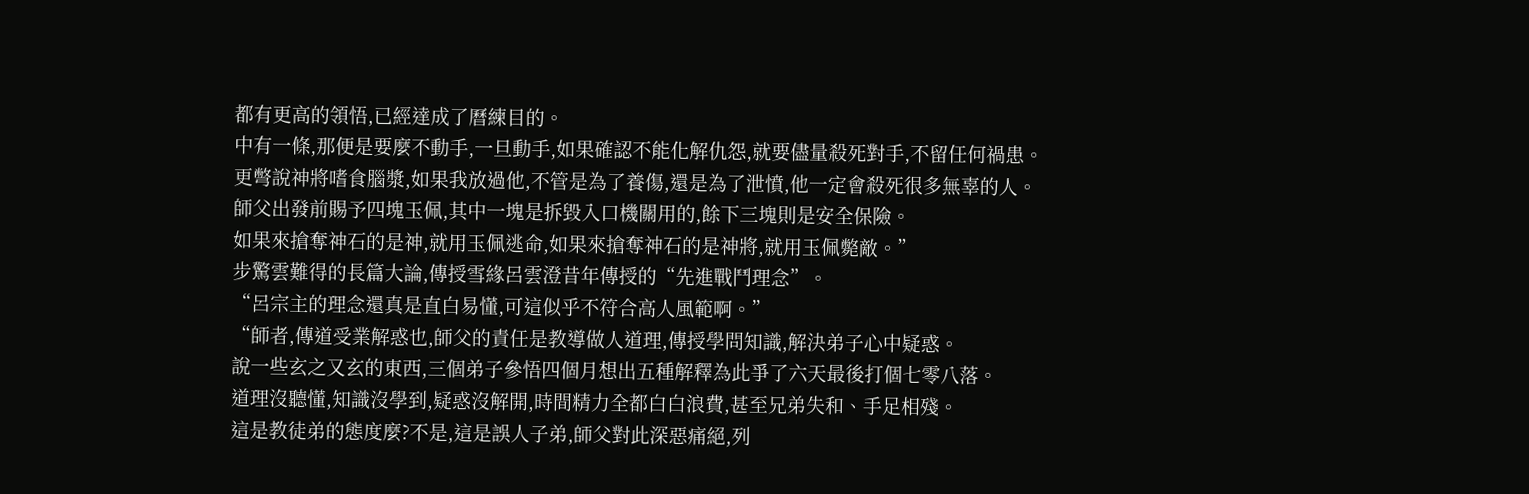都有更高的領悟,已經達成了曆練目的。
中有一條,那便是要麼不動手,一旦動手,如果確認不能化解仇怨,就要儘量殺死對手,不留任何禍患。
更彆說神將嗜食腦漿,如果我放過他,不管是為了養傷,還是為了泄憤,他一定會殺死很多無辜的人。
師父出發前賜予四塊玉佩,其中一塊是拆毀入口機關用的,餘下三塊則是安全保險。
如果來搶奪神石的是神,就用玉佩逃命,如果來搶奪神石的是神將,就用玉佩斃敵。”
步驚雲難得的長篇大論,傳授雪緣呂雲澄昔年傳授的“先進戰鬥理念”。
“呂宗主的理念還真是直白易懂,可這似乎不符合高人風範啊。”
“師者,傳道受業解惑也,師父的責任是教導做人道理,傳授學問知識,解決弟子心中疑惑。
說一些玄之又玄的東西,三個弟子參悟四個月想出五種解釋為此爭了六天最後打個七零八落。
道理沒聽懂,知識沒學到,疑惑沒解開,時間精力全都白白浪費,甚至兄弟失和、手足相殘。
這是教徒弟的態度麼?不是,這是誤人子弟,師父對此深惡痛絕,列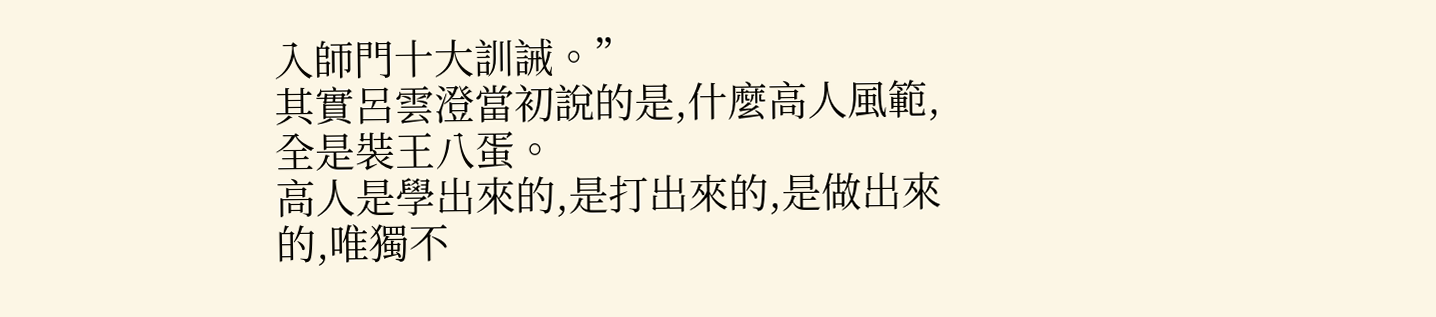入師門十大訓誡。”
其實呂雲澄當初說的是,什麼高人風範,全是裝王八蛋。
高人是學出來的,是打出來的,是做出來的,唯獨不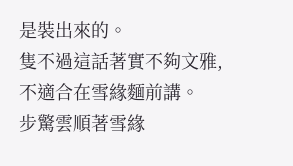是裝出來的。
隻不過這話著實不夠文雅,不適合在雪緣麵前講。
步驚雲順著雪緣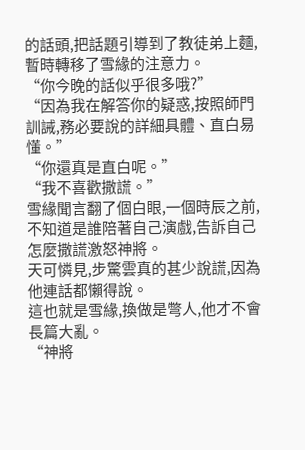的話頭,把話題引導到了教徒弟上麵,暫時轉移了雪緣的注意力。
“你今晚的話似乎很多哦?”
“因為我在解答你的疑惑,按照師門訓誡,務必要說的詳細具體、直白易懂。”
“你還真是直白呢。”
“我不喜歡撒謊。”
雪緣聞言翻了個白眼,一個時辰之前,不知道是誰陪著自己演戲,告訴自己怎麼撒謊激怒神將。
天可憐見,步驚雲真的甚少說謊,因為他連話都懶得說。
這也就是雪緣,換做是彆人,他才不會長篇大亂。
“神將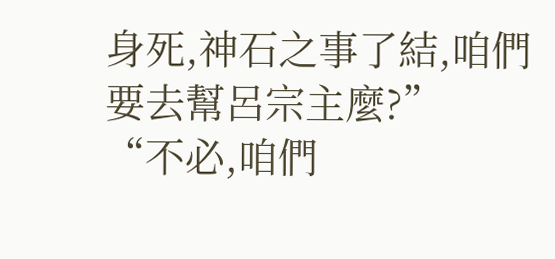身死,神石之事了結,咱們要去幫呂宗主麼?”
“不必,咱們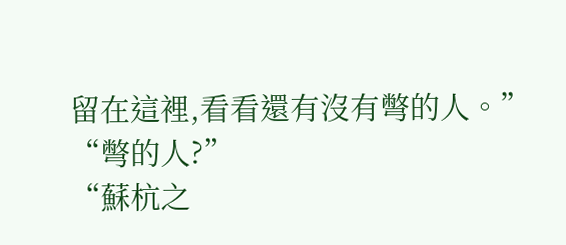留在這裡,看看還有沒有彆的人。”
“彆的人?”
“蘇杭之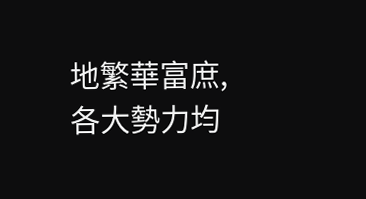地繁華富庶,各大勢力均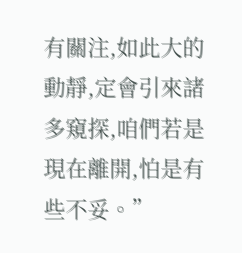有關注,如此大的動靜,定會引來諸多窺探,咱們若是現在離開,怕是有些不妥。”